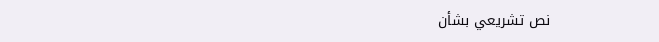نص تشريعي بشأن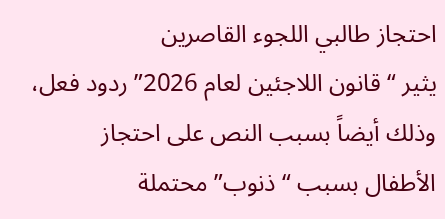احتجاز طالبي اللجوء القاصرين
يثير “قانون اللاجئين لعام 2026” ردود فعل، وذلك أيضاً بسبب النص على احتجاز الأطفال بسبب “ذنوب” محتملة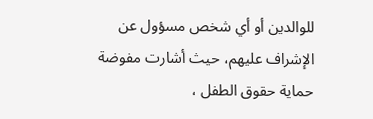للوالدين أو أي شخص مسؤول عن الإشراف عليهم، حيث أشارت مفوضة حماية حقوق الطفل ،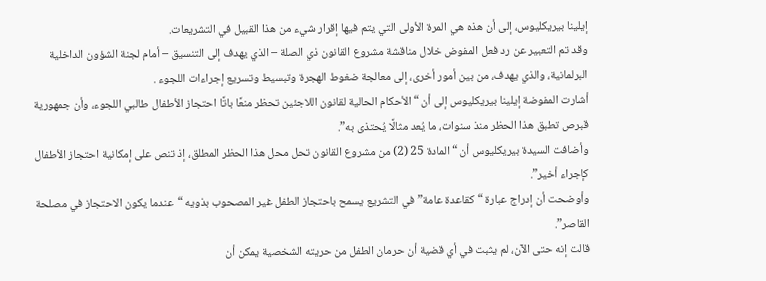إيلينا بيريكليوس، إلى أن هذه هي المرة الأولى التي يتم فيها إقرار شيء من هذا القبيل في التشريعات.
وقد تم التعبير عن رد فعل المفوض خلال مناقشة مشروع القانون ذي الصلة – الذي يهدف إلى التنسيق – أمام لجنة الشؤون الداخلية البرلمانية، والذي يهدف، من بين أمور أخرى، إلى معالجة ضغوط الهجرة وتبسيط وتسريع إجراءات اللجوء .
أشارت المفوضة إيلينا بيريكليوس إلى أن “الأحكام الحالية لقانون اللاجئين تحظر منعًا باتًا احتجاز الأطفال طالبي اللجوء، وأن جمهورية قبرص تطبق هذا الحظر منذ سنوات، ما يُعد مثالًا يُحتذى به”.
وأضافت السيدة بيريكليوس أن “المادة 25 (2) من مشروع القانون تحل محل هذا الحظر المطلق، إذ تنص على إمكانية احتجاز الأطفال كإجراء أخير”.
وأوضحت أن إدراج عبارة “كقاعدة عامة” في التشريع يسمح باحتجاز الطفل غير المصحوب بذويه “عندما يكون الاحتجاز في مصلحة القاصر”.
قالت إنه حتى الآن، لم يثبت في أي قضية أن حرمان الطفل من حريته الشخصية يمكن أن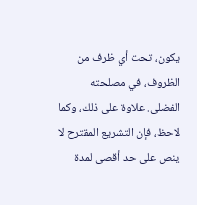يكون، تحت أي ظرف من الظروف، في مصلحته الفضلى. علاوة على ذلك، وكما لاحظ، فإن التشريع المقترح لا ينص على حد أقصى لمدة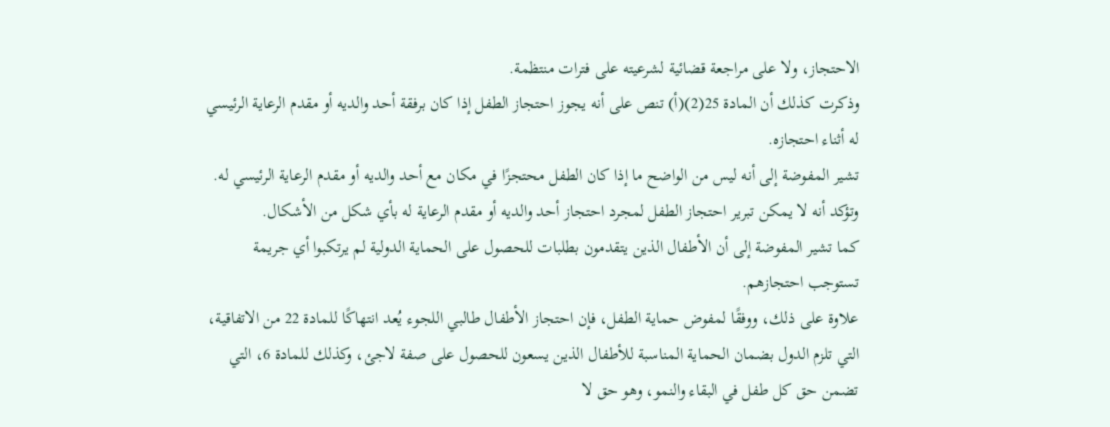الاحتجاز، ولا على مراجعة قضائية لشرعيته على فترات منتظمة.
وذكرت كذلك أن المادة 25(2)(أ) تنص على أنه يجوز احتجاز الطفل إذا كان برفقة أحد والديه أو مقدم الرعاية الرئيسي له أثناء احتجازه.
تشير المفوضة إلى أنه ليس من الواضح ما إذا كان الطفل محتجزًا في مكان مع أحد والديه أو مقدم الرعاية الرئيسي له.
وتؤكد أنه لا يمكن تبرير احتجاز الطفل لمجرد احتجاز أحد والديه أو مقدم الرعاية له بأي شكل من الأشكال.
كما تشير المفوضة إلى أن الأطفال الذين يتقدمون بطلبات للحصول على الحماية الدولية لم يرتكبوا أي جريمة تستوجب احتجازهم.
علاوة على ذلك، ووفقًا لمفوض حماية الطفل، فإن احتجاز الأطفال طالبي اللجوء يُعد انتهاكًا للمادة 22 من الاتفاقية، التي تلزم الدول بضمان الحماية المناسبة للأطفال الذين يسعون للحصول على صفة لاجئ، وكذلك للمادة 6، التي تضمن حق كل طفل في البقاء والنمو، وهو حق لا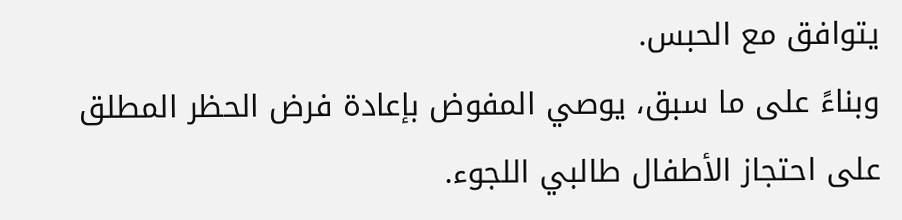يتوافق مع الحبس.
وبناءً على ما سبق، يوصي المفوض بإعادة فرض الحظر المطلق على احتجاز الأطفال طالبي اللجوء.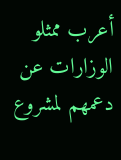أعرب ممثلو الوزارات عن دعمهم لمشروع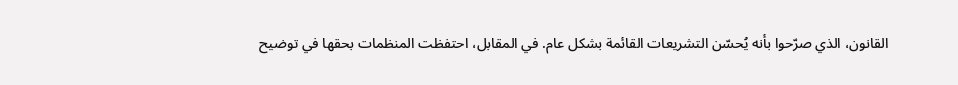القانون، الذي صرّحوا بأنه يُحسّن التشريعات القائمة بشكل عام. في المقابل، احتفظت المنظمات بحقها في توضيح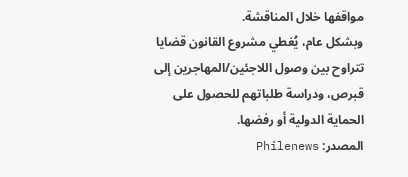مواقفها خلال المناقشة.
وبشكل عام، يُغطي مشروع القانون قضايا تتراوح بين وصول اللاجئين/المهاجرين إلى قبرص، ودراسة طلباتهم للحصول على الحماية الدولية أو رفضها.
المصدر: Philenews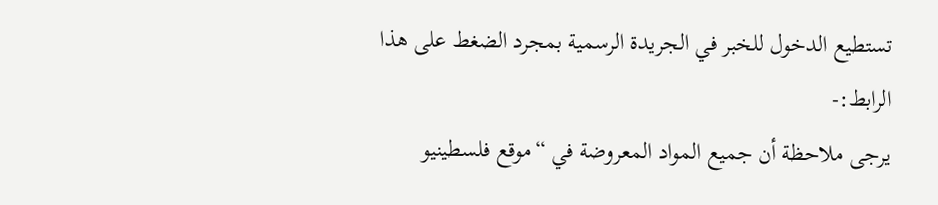تستطيع الدخول للخبر في الجريدة الرسمية بمجرد الضغط على هذا الرابط:-
يرجى ملاحظة أن جميع المواد المعروضة في “موقع فلسطينيو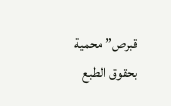قبرص” محمية بحقوق الطبع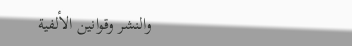والنشر وقوانين الألفية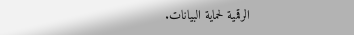الرقمية لحماية البيانات.